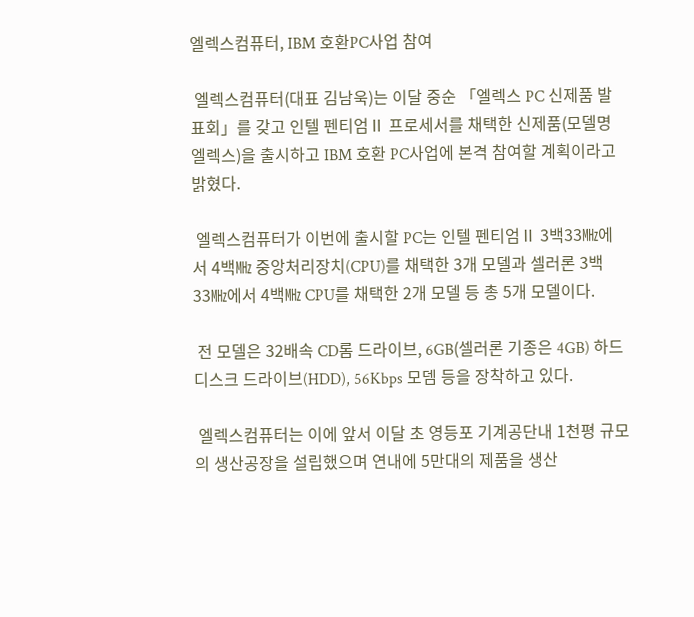엘렉스컴퓨터, IBM 호환PC사업 참여

 엘렉스컴퓨터(대표 김남욱)는 이달 중순 「엘렉스 PC 신제품 발표회」를 갖고 인텔 펜티엄Ⅱ 프로세서를 채택한 신제품(모델명 엘렉스)을 출시하고 IBM 호환 PC사업에 본격 참여할 계획이라고 밝혔다.

 엘렉스컴퓨터가 이번에 출시할 PC는 인텔 펜티엄Ⅱ 3백33㎒에서 4백㎒ 중앙처리장치(CPU)를 채택한 3개 모델과 셀러론 3백33㎒에서 4백㎒ CPU를 채택한 2개 모델 등 총 5개 모델이다.

 전 모델은 32배속 CD롬 드라이브, 6GB(셀러론 기종은 4GB) 하드 디스크 드라이브(HDD), 56Kbps 모뎀 등을 장착하고 있다.

 엘렉스컴퓨터는 이에 앞서 이달 초 영등포 기계공단내 1천평 규모의 생산공장을 설립했으며 연내에 5만대의 제품을 생산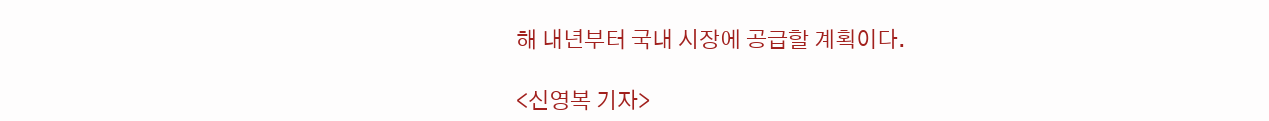해 내년부터 국내 시장에 공급할 계획이다.

<신영복 기자>